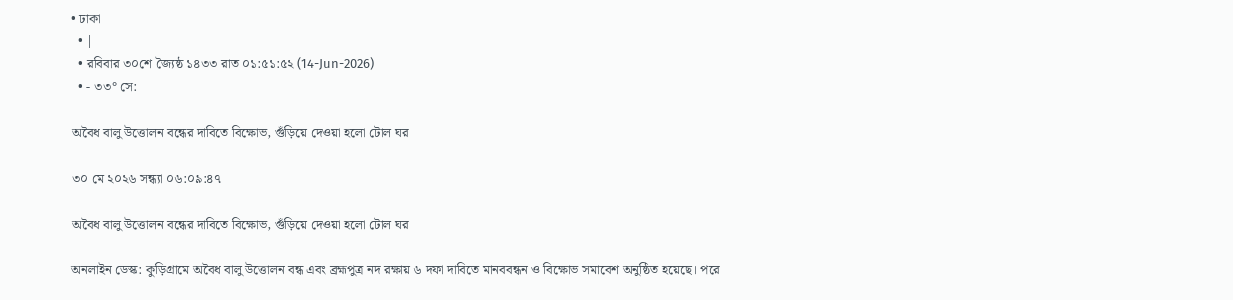• ঢাকা
  • |
  • রবিবার ৩০শে জ্যৈষ্ঠ ১৪৩৩ রাত ০১:৫১:৫২ (14-Jun-2026)
  • - ৩৩° সে:

অবৈধ বালু উত্তোলন বন্ধের দাবিতে বিক্ষোভ, গুঁড়িয়ে দেওয়া হলো টোল ঘর

৩০ মে ২০২৬ সন্ধ্যা ০৬:০৯:৪৭

অবৈধ বালু উত্তোলন বন্ধের দাবিতে বিক্ষোভ, গুঁড়িয়ে দেওয়া হলো টোল ঘর

অনলাইন ডেস্ক: কুড়িগ্রামে অবৈধ বালু উত্তোলন বন্ধ এবং ব্রহ্মপুত্র নদ রক্ষায় ৬ দফা দাবিতে মানববন্ধন ও বিক্ষোভ সমাবেশ অনুষ্ঠিত হয়েছে। পরে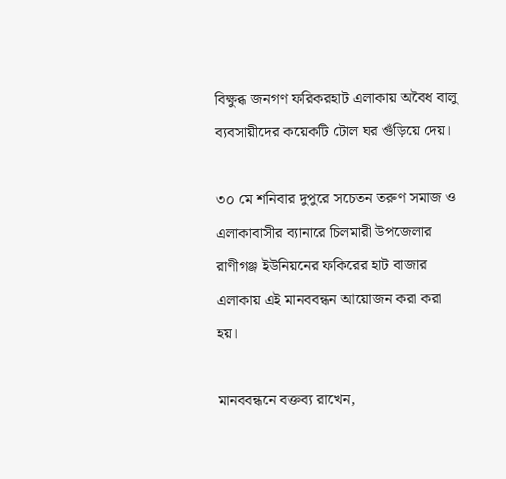বিক্ষুব্ধ জনগণ ফরিকরহাট এলাকায় অবৈধ বালু ব্যবসায়ীদের কয়েকটি টোল ঘর গুঁড়িয়ে দেয়।

৩০ মে শনিবার দুপুরে সচেতন তরুণ সমাজ ও এলাকাবাসীর ব্যানারে চিলমারী উপজেলার রাণীগঞ্জ ইউনিয়নের ফকিরের হাট বাজার এলাকায় এই মানববন্ধন আয়োজন করা করা হয়।

মানববন্ধনে বক্তব্য রাখেন,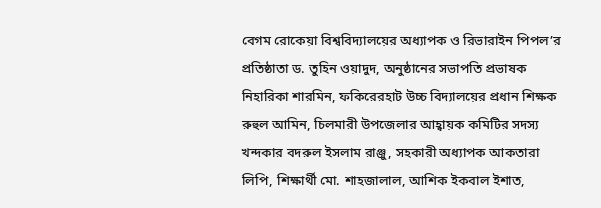বেগম রোকেয়া বিশ্ববিদ্যালয়ের অধ্যাপক ও রিভারাইন পিপল’র প্রতিষ্ঠাতা ড. তুহিন ওয়াদুদ, অনুষ্ঠানের সভাপতি প্রভাষক নিহারিকা শারমিন, ফকিরেরহাট উচ্চ বিদ্যালয়ের প্রধান শিক্ষক রুহুল আমিন, চিলমারী উপজেলার আহ্বায়ক কমিটির সদস্য খন্দকার বদরুল ইসলাম রাঞ্জু, সহকারী অধ্যাপক আকতারা লিপি, শিক্ষার্থী মো. শাহজালাল, আশিক ইকবাল ইশাত,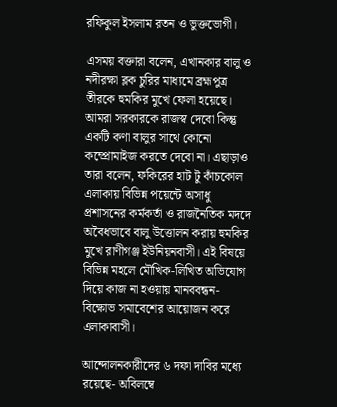রফিকুল ইসলাম রতন ও ভুক্তভোগী।

এসময় বক্তারা বলেন, এখানকার বালু ও নদীরক্ষা ব্লক চুরির মাধ্যমে ব্রহ্মপুত্র তীরকে হুমকির মুখে ফেলা হয়েছে। আমরা সরকারকে রাজস্ব দেবো কিন্তু একটি কণা বালুর সাথে কোনো কম্প্রোমাইজ করতে দেবো না। এছাড়াও তারা বলেন, ফকিরের হাট টু কাঁচকোল এলাকায় বিভিন্ন পয়েন্টে অসাধু প্রশাসনের কর্মকর্তা ও রাজনৈতিক মদদে অবৈধভাবে বালু উত্তোলন করায় হুমকির মুখে রাণীগঞ্জ ইউনিয়নবাসী। এই বিষয়ে বিভিন্ন মহলে মৌখিক-লিখিত অভিযোগ দিয়ে কাজ না হওয়ায় মানববন্ধন-বিক্ষোভ সমাবেশের আয়োজন করে এলাকাবাসী।

আন্দোলনকারীদের ৬ দফা দাবির মধ্যে রয়েছে- অবিলম্বে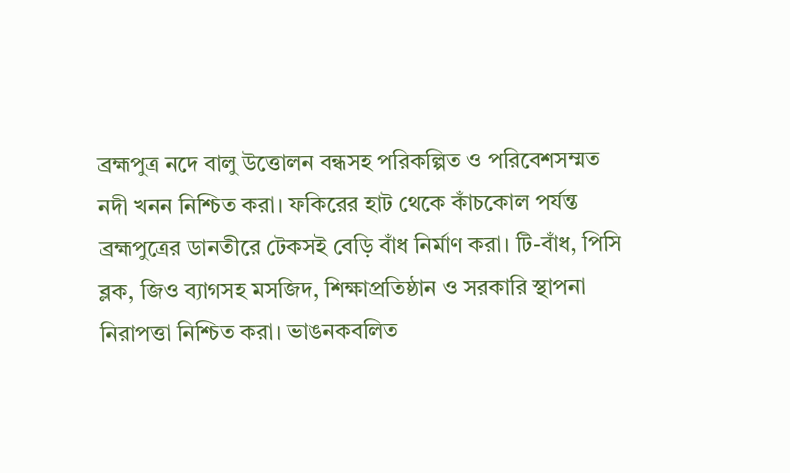ব্রহ্মপুত্র নদে বালু উত্তোলন বন্ধসহ পরিকল্পিত ও পরিবেশসম্মত নদী খনন নিশ্চিত করা। ফকিরের হাট থেকে কাঁচকোল পর্যন্ত ব্রহ্মপুত্রের ডানতীরে টেকসই বেড়ি বাঁধ নির্মাণ করা। টি-বাঁধ, পিসি ব্লক, জিও ব্যাগসহ মসজিদ, শিক্ষাপ্রতিষ্ঠান ও সরকারি স্থাপনা নিরাপত্তা নিশ্চিত করা। ভাঙনকবলিত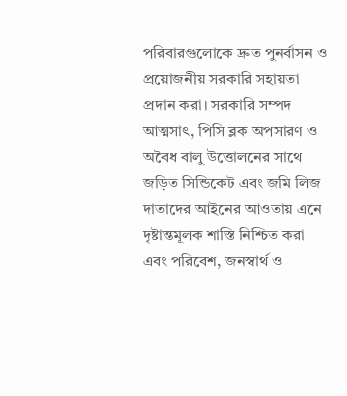পরিবারগুলোকে দ্রুত পুনর্বাসন ও প্রয়োজনীয় সরকারি সহায়তা প্রদান করা। সরকারি সম্পদ আত্মসাৎ, পিসি ব্লক অপসারণ ও অবৈধ বালু উত্তোলনের সাথে জড়িত সিন্ডিকেট এবং জমি লিজ দাতাদের আইনের আওতায় এনে দৃষ্টান্তমূলক শাস্তি নিশ্চিত করা এবং পরিবেশ, জনস্বার্থ ও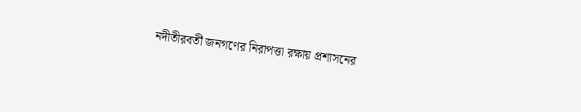নদীতীরবর্তী জনগণের নিরাপত্তা রক্ষায় প্রশাসনের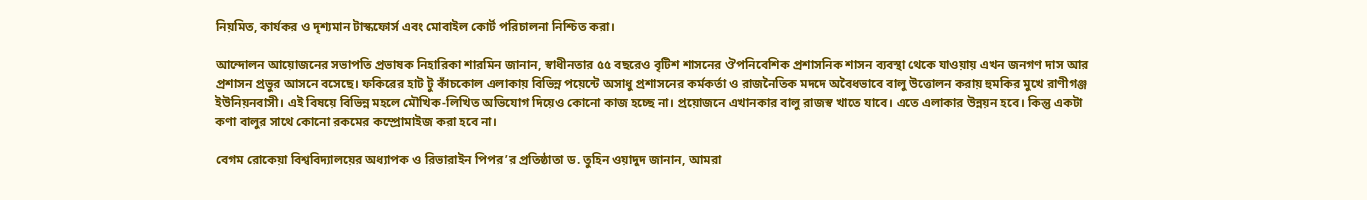নিয়মিত, কার্যকর ও দৃশ্যমান টাস্কফোর্স এবং মোবাইল কোর্ট পরিচালনা নিশ্চিত করা।

আন্দোলন আয়োজনের সভাপতি প্রভাষক নিহারিকা শারমিন জানান, স্বাধীনতার ৫৫ বছরেও বৃটিশ শাসনের ঔপনিবেশিক প্রশাসনিক শাসন ব্যবস্থা থেকে যাওয়ায় এখন জনগণ দাস আর প্রশাসন প্রভুর আসনে বসেছে। ফকিরের হাট টু কাঁচকোল এলাকায় বিভিন্ন পয়েন্টে অসাধু প্রশাসনের কর্মকর্তা ও রাজনৈতিক মদদে অবৈধভাবে বালু উত্তোলন করায় হুমকির মুখে রাণীগঞ্জ ইউনিয়নবাসী। এই বিষয়ে বিভিন্ন মহলে মৌখিক-লিখিত অভিযোগ দিয়েও কোনো কাজ হচ্ছে না। প্রয়োজনে এখানকার বালু রাজস্ব খাতে যাবে। এতে এলাকার উন্নয়ন হবে। কিন্তু একটা কণা বালুর সাথে কোনো রকমের কম্প্রোমাইজ করা হবে না।

বেগম রোকেয়া বিশ্ববিদ্যালয়ের অধ্যাপক ও রিভারাইন পিপর’র প্রতিষ্ঠাতা ড. তুহিন ওয়াদুদ জানান, আমরা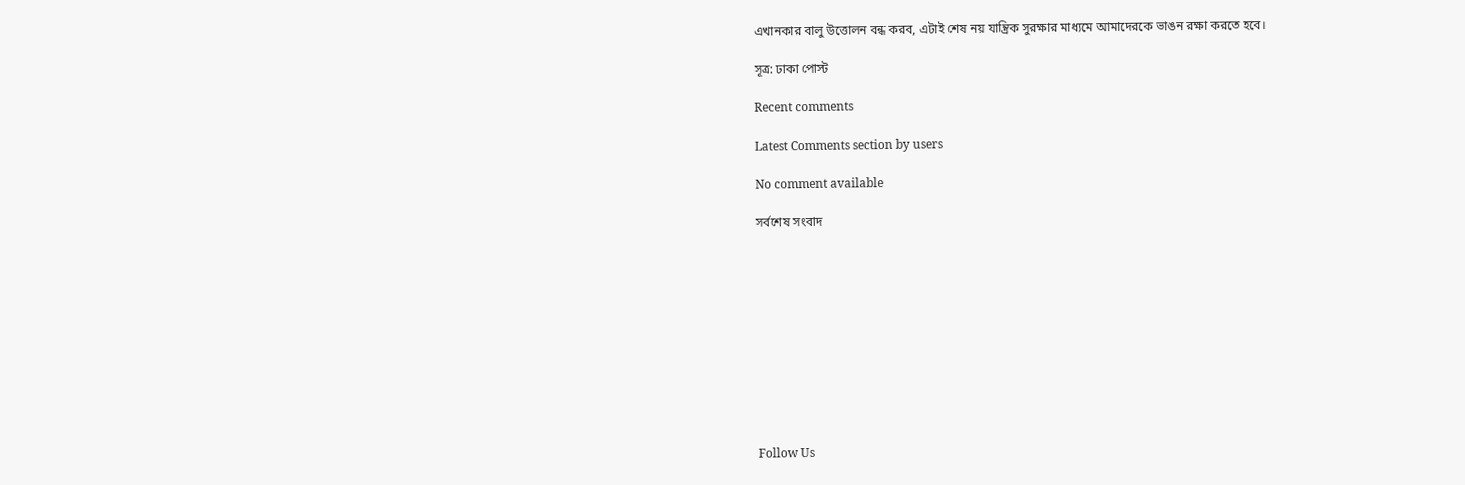এখানকার বালু উত্তোলন বন্ধ করব, এটাই শেষ নয় যান্ত্রিক সুরক্ষার মাধ্যমে আমাদেরকে ভাঙন রক্ষা করতে হবে।

সূত্র: ঢাকা পোস্ট

Recent comments

Latest Comments section by users

No comment available

সর্বশেষ সংবাদ











Follow Us